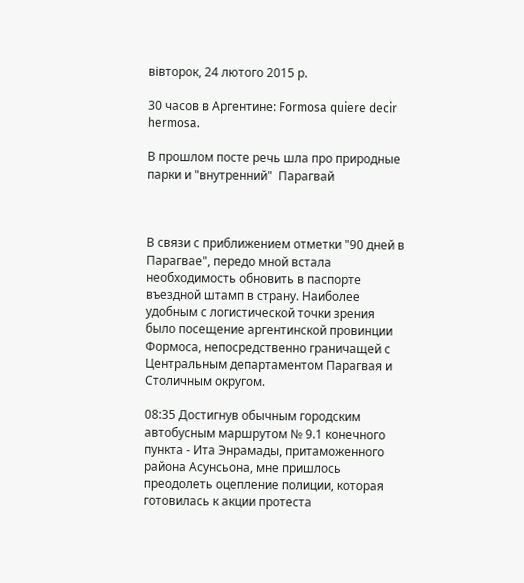вівторок, 24 лютого 2015 р.

30 часов в Аргентине: Formosa quiere decir hermosa.

В прошлом посте речь шла про природные парки и "внутренний"  Парагвай



В связи с приближением отметки "90 дней в Парагвае", передо мной встала необходимость обновить в паспорте въездной штамп в страну. Наиболее удобным с логистической точки зрения было посещение аргентинской провинции Формоса, непосредственно граничащей с Центральным департаментом Парагвая и Столичным округом.

08:35 Достигнув обычным городским автобусным маршрутом № 9.1 конечного пункта - Ита Энрамады, притаможенного района Асунсьона, мне пришлось преодолеть оцепление полиции, которая готовилась к акции протеста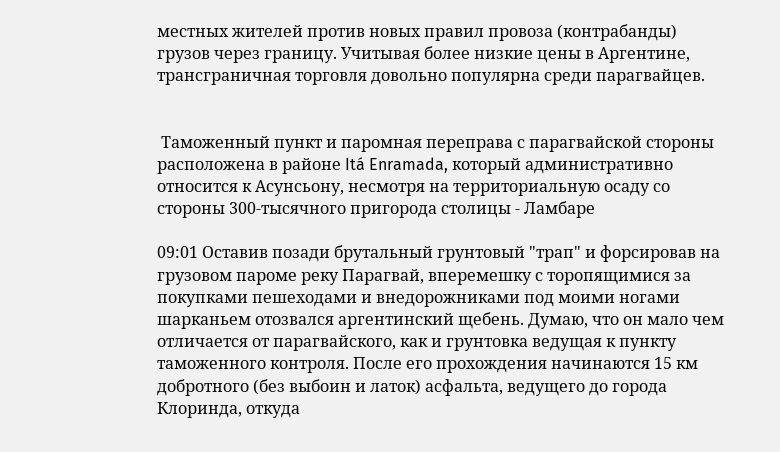местных жителей против новых правил провоза (контрабанды) грузов через границу. Учитывая более низкие цены в Аргентине, трансграничная торговля довольно популярна среди парагвайцев.


 Таможенный пункт и паромная переправа с парагвайской стороны расположена в районе Itá Enramada, который административно относится к Асунсьону, несмотря на территориальную осаду со стороны 300-тысячного пригорода столицы - Ламбаре

09:01 Оставив позади брутальный грунтовый "трап" и форсировав на грузовом пароме реку Парагвай, вперемешку с торопящимися за покупками пешеходами и внедорожниками под моими ногами шарканьем отозвался аргентинский щебень. Думаю, что он мало чем отличается от парагвайского, как и грунтовка ведущая к пункту таможенного контроля. После его прохождения начинаются 15 км добротного (без выбоин и латок) асфальта, ведущего до города Клоринда, откуда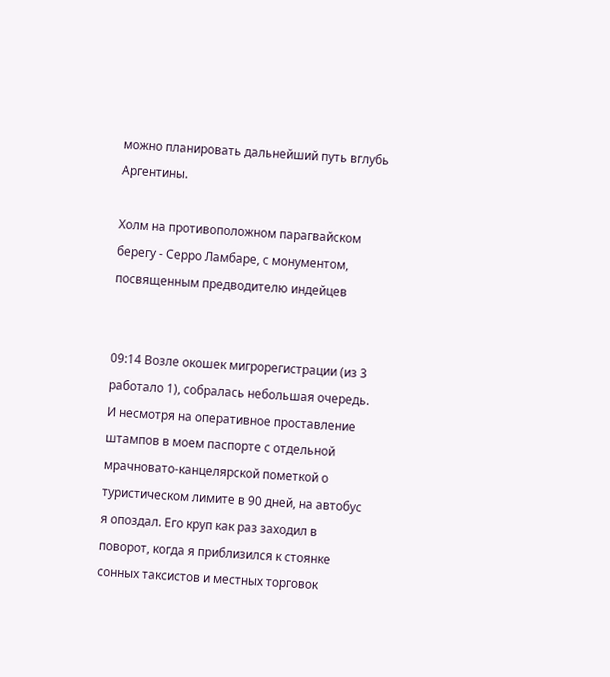можно планировать дальнейший путь вглубь Аргентины.

Холм на противоположном парагвайском берегу - Серро Ламбаре, с монументом, посвященным предводителю индейцев


09:14 Возле окошек мигрорегистрации (из 3 работало 1), собралась небольшая очередь. И несмотря на оперативное проставление штампов в моем паспорте с отдельной мрачновато-канцелярской пометкой о туристическом лимите в 90 дней, на автобус я опоздал. Его круп как раз заходил в поворот, когда я приблизился к стоянке сонных таксистов и местных торговок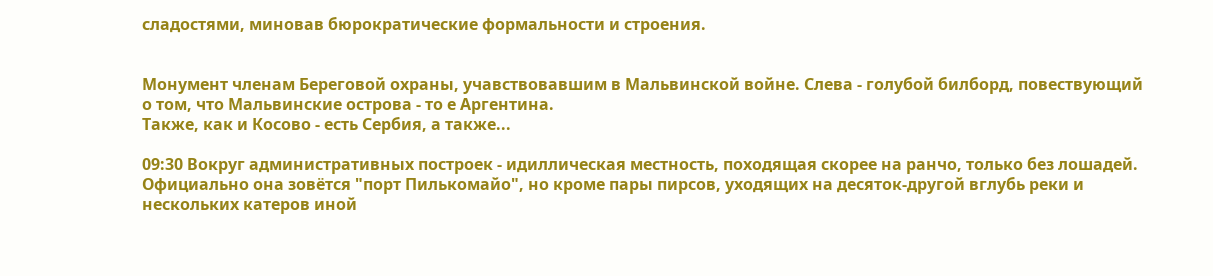сладостями, миновав бюрократические формальности и строения.


Монумент членам Береговой охраны, учавствовавшим в Мальвинской войне. Слева - голубой билборд, повествующий о том, что Мальвинские острова - то е Аргентина.
Также, как и Косово - есть Сербия, а также...

09:30 Вокруг административных построек - идиллическая местность, походящая скорее на ранчо, только без лошадей. Официально она зовётся "порт Пилькомайо", но кроме пары пирсов, уходящих на десяток-другой вглубь реки и нескольких катеров иной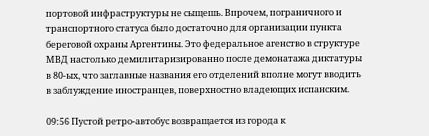портовой инфраструктуры не сыщешь. Впрочем, пограничного и транспортного статуса было достаточно для организации пункта береговой охраны Аргентины. Это федеральное агенство в структуре МВД настолько демилитаризированно после демонатажа диктатуры в 80-ых, что заглавные названия его отделений вполне могут вводить в заблуждение иностранцев, поверхностно владеющих испанским.

09:56 Пустой ретро-автобус возвращается из города к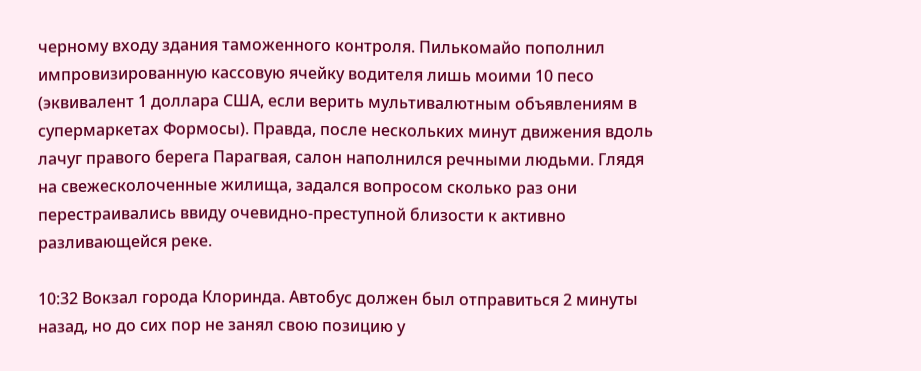черному входу здания таможенного контроля. Пилькомайо пополнил импровизированную кассовую ячейку водителя лишь моими 10 песо (эквивалент 1 доллара США, если верить мультивалютным объявлениям в супермаркетах Формосы). Правда, после нескольких минут движения вдоль лачуг правого берега Парагвая, салон наполнился речными людьми. Глядя на свежесколоченные жилища, задался вопросом сколько раз они перестраивались ввиду очевидно-преступной близости к активно разливающейся реке.

10:32 Вокзал города Клоринда. Автобус должен был отправиться 2 минуты назад, но до сих пор не занял свою позицию у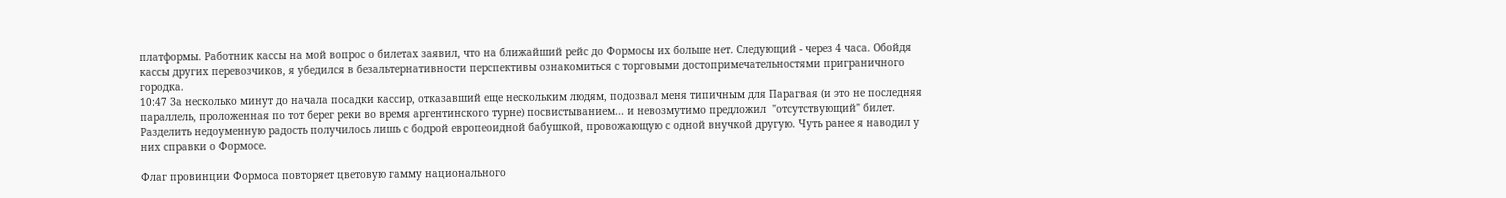платформы. Работник кассы на мой вопрос о билетах заявил, что на ближайший рейс до Формосы их больше нет. Следующий - через 4 часа. Обойдя кассы других перевозчиков, я убедился в безальтернативности перспективы ознакомиться с торговыми достопримечательностями приграничного городка.
10:47 За несколько минут до начала посадки кассир, отказавший еще нескольким людям, подозвал меня типичным для Парагвая (и это не последняя параллель, проложенная по тот берег реки во время аргентинского турне) посвистыванием... и невозмутимо предложил  "отсутствующий" билет. Разделить недоуменную радость получилось лишь с бодрой европеоидной бабушкой, провожающую с одной внучкой другую. Чуть ранее я наводил у них справки о Формосе.

Флаг провинции Формоса повторяет цветовую гамму национального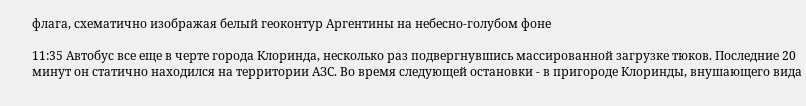флага, схематично изображая белый геоконтур Аргентины на небесно-голубом фоне

11:35 Автобус все еще в черте города Клоринда, несколько раз подвергнувшись массированной загрузке тюков. Последние 20 минут он статично находился на территории АЗС. Во время следующей остановки - в пригороде Клоринды, внушающего вида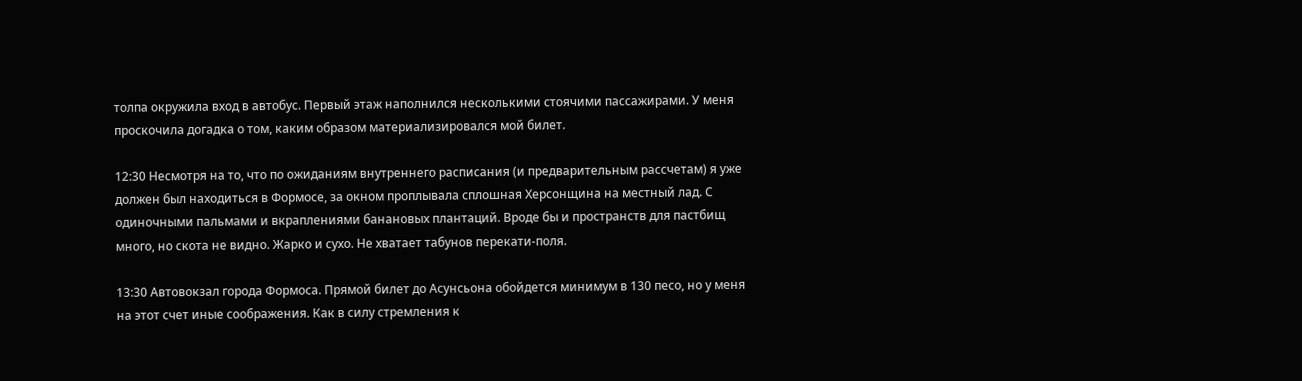толпа окружила вход в автобус. Первый этаж наполнился несколькими стоячими пассажирами. У меня проскочила догадка о том, каким образом материализировался мой билет.

12:30 Несмотря на то, что по ожиданиям внутреннего расписания (и предварительным рассчетам) я уже должен был находиться в Формосе, за окном проплывала сплошная Херсонщина на местный лад. С одиночными пальмами и вкраплениями банановых плантаций. Вроде бы и пространств для пастбищ много, но скота не видно. Жарко и сухо. Не хватает табунов перекати-поля.

13:30 Автовокзал города Формоса. Прямой билет до Асунсьона обойдется минимум в 130 песо, но у меня на этот счет иные соображения. Как в силу стремления к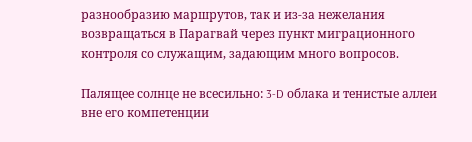разнообразию маршрутов, так и из-за нежелания возвращаться в Парагвай через пункт миграционного контроля со служащим, задающим много вопросов.

Палящее солнце не всесильно: 3-D облака и тенистые аллеи вне его компетенции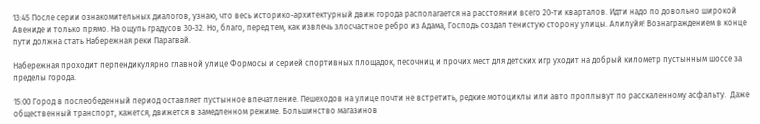13:45 После серии ознакомительных диалогов, узнаю, что весь историко-архитектурный движ города располагается на расстоянии всего 20-ти кварталов. Идти надо по довольно широкой Авениде и только прямо. На ощупь градусов 30-32. Но, благо, перед тем, как извлечь злосчастное ребро из Адама, Господь создал тенистую сторону улицы. Алилуйя! Вознаграждением в конце пути должна стать Набережная реки Парагвай.

Набережная проходит перпендикулярно главной улице Формосы и серией спортивных площадок, песочниц и прочих мест для детских игр уходит на добрый километр пустынным шоссе за пределы города.

15:00 Город в послеобеденный период оставляет пустынное впечатление. Пешеходов на улице почти не встретить, редкие мотоциклы или авто проплывут по расскаленному асфальту.  Даже общественный транспорт, кажется, движется в замедленном режиме. Большинство магазинов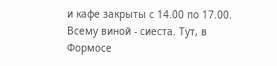и кафе закрыты с 14.00 по 17.00. Всему виной - сиеста. Тут, в Формосе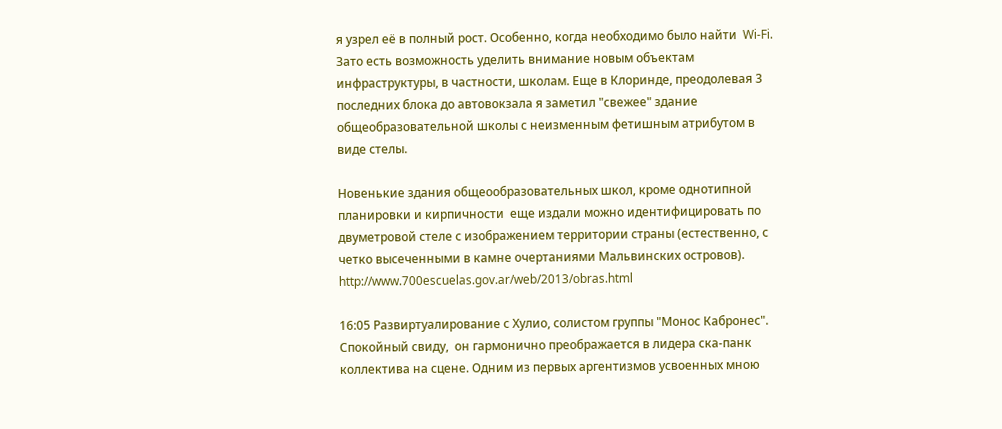я узрел её в полный рост. Особенно, когда необходимо было найти  Wi-Fi. Зато есть возможность уделить внимание новым объектам инфраструктуры, в частности, школам. Еще в Клоринде, преодолевая 3 последних блока до автовокзала я заметил "свежее" здание общеобразовательной школы с неизменным фетишным атрибутом в виде стелы.

Новенькие здания общеообразовательных школ, кроме однотипной планировки и кирпичности  еще издали можно идентифицировать по двуметровой стеле с изображением территории страны (естественно, с четко высеченными в камне очертаниями Мальвинских островов).
http://www.700escuelas.gov.ar/web/2013/obras.html

16:05 Развиртуалирование с Хулио, солистом группы "Монос Кабронес". Спокойный свиду,  он гармонично преображается в лидера ска-панк коллектива на сцене. Одним из первых аргентизмов усвоенных мною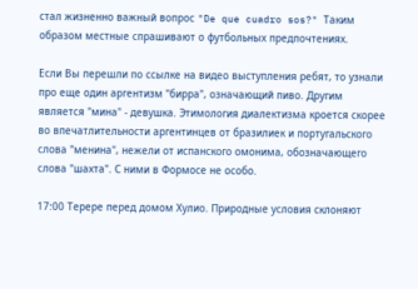стал жизненно важный вопрос "De que cuadro sos?" Таким образом местные спрашивают о футбольных предпочтениях.

Если Вы перешли по ссылке на видео выступления ребят, то узнали про еще один аргентизм "бирра", означающий пиво. Другим является "мина" - девушка. Этимология диалектизма кроется скорее во впечатлительности аргентинцев от бразилиек и португальского слова "менина", нежели от испанского омонима, обозначающего слова "шахта". С ними в Формосе не особо.

17:00 Терере перед домом Хулио. Природные условия склоняют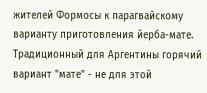жителей Формосы к парагвайскому варианту приготовления йерба-мате. Традиционный для Аргентины горячий вариант "мате" - не для этой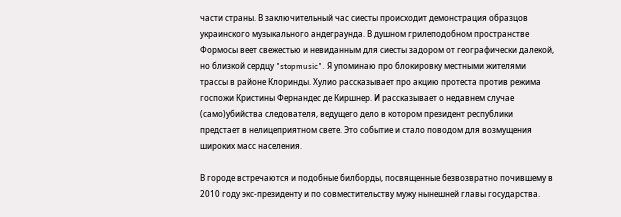части страны. В заключительный час сиесты происходит демонстрация образцов украинского музыкального андеграунда. В душном грилеподобном пространстве Формосы веет свежестью и невиданным для сиесты задором от географически далекой, но близкой сердцу "stopmusic". Я упоминаю про блокировку местными жителями трассы в районе Клоринды. Хулио рассказывает про акцию протеста против режима госпожи Кристины Фернандес де Киршнер. И рассказывает о недавнем случае (само)убийства следователя, ведущего дело в котором президент республики предстает в нелицеприятном свете. Это событие и стало поводом для возмущения широких масс населения.

В городе встречаются и подобные билборды, посвященные безвозвратно почившему в 2010 году экс-президенту и по совместительству мужу нынешней главы государства.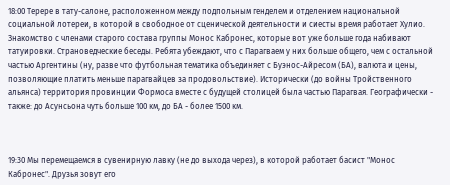18:00 Терере в тату-салоне, расположенном между подпольным генделем и отделением национальной социальной лотереи, в которой в свободное от сценической деятельности и сиесты время работает Хулио. Знакомство с членами старого состава группы Монос Кабронес, которые вот уже больше года набивают татуировки. Cтрановедческие беседы. Ребята убеждают, что с Парагваем у них больше общего, чем с остальной частью Аргентины (ну, разве что футбольная тематика объединяет с Буэнос-Айресом (БА), валюта и цены, позволяющие платить меньше парагвайцев за продовольствие). Исторически (до войны Тройственного альянса) территория провинции Формоса вместе с будущей столицей была частью Парагвая. Географически - также: до Асунсьона чуть больше 100 км, до БА - более 1500 км.



19:30 Мы перемещаемся в сувенирную лавку (не до выхода через), в которой работает басист "Монос Кабронес". Друзья зовут его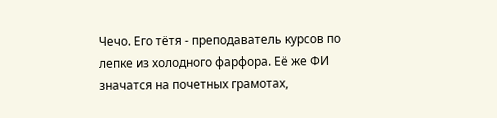Чечо. Его тётя - преподаватель курсов по лепке из холодного фарфора. Её же ФИ значатся на почетных грамотах,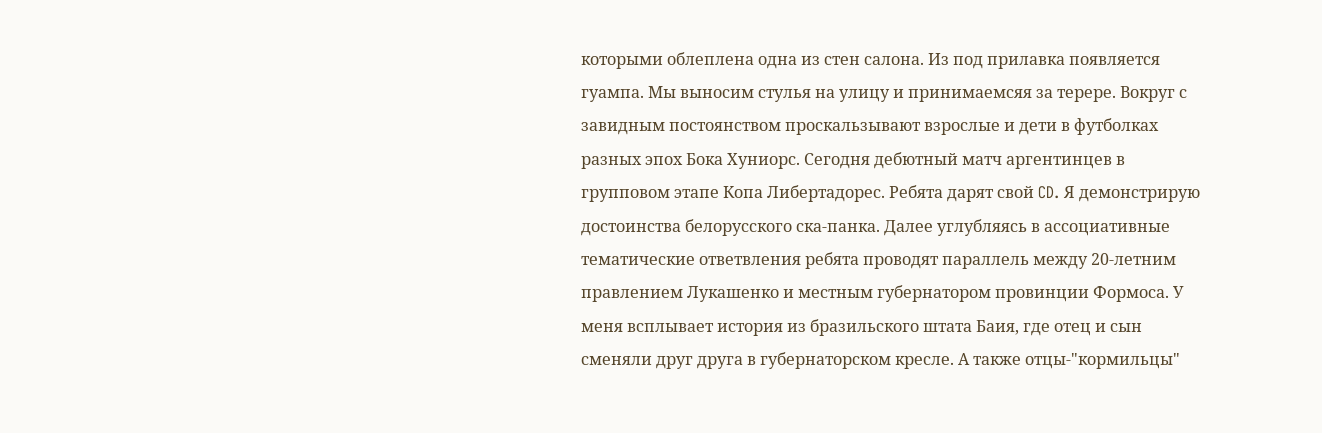которыми облеплена одна из стен салона. Из под прилавка появляется гуампа. Мы выносим стулья на улицу и принимаемсяя за терере. Вокруг с завидным постоянством проскальзывают взрослые и дети в футболках разных эпох Бока Хуниорс. Сегодня дебютный матч аргентинцев в групповом этапе Копа Либертадорес. Ребята дарят свой CD. Я демонстрирую достоинства белорусского ска-панка. Далее углубляясь в ассоциативные тематические ответвления ребята проводят параллель между 20-летним правлением Лукашенко и местным губернатором провинции Формоса. У меня всплывает история из бразильского штата Баия, где отец и сын сменяли друг друга в губернаторском кресле. А также отцы-"кормильцы"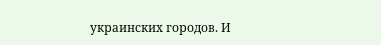украинских городов. И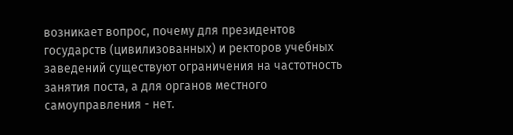возникает вопрос, почему для президентов государств (цивилизованных) и ректоров учебных заведений существуют ограничения на частотность занятия поста, а для органов местного самоуправления - нет.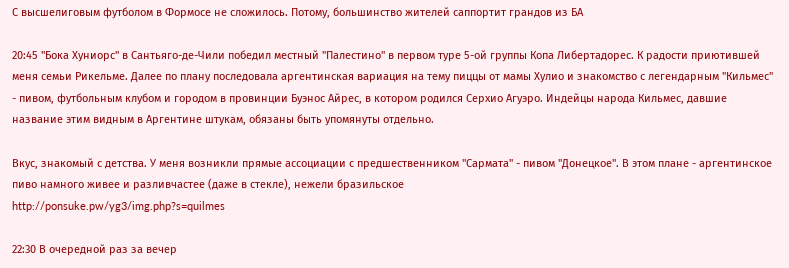С высшелиговым футболом в Формосе не сложилось. Потому, большинство жителей саппортит грандов из БА

20:45 "Бока Хуниорс" в Сантьяго-де-Чили победил местный "Палестино" в первом туре 5-ой группы Копа Либертадорес. К радости приютившей меня семьи Рикельме. Далее по плану последовала аргентинская вариация на тему пиццы от мамы Хулио и знакомство с легендарным "Кильмес" - пивом, футбольным клубом и городом в провинции Буэнос Айрес, в котором родился Серхио Агуэро. Индейцы народа Кильмес, давшие название этим видным в Аргентине штукам, обязаны быть упомянуты отдельно.

Вкус, знакомый с детства. У меня возникли прямые ассоциации с предшественником "Сармата" - пивом "Донецкое". В этом плане - аргентинское пиво намного живее и разливчастее (даже в стекле), нежели бразильское
http://ponsuke.pw/yg3/img.php?s=quilmes

22:30 В очередной раз за вечер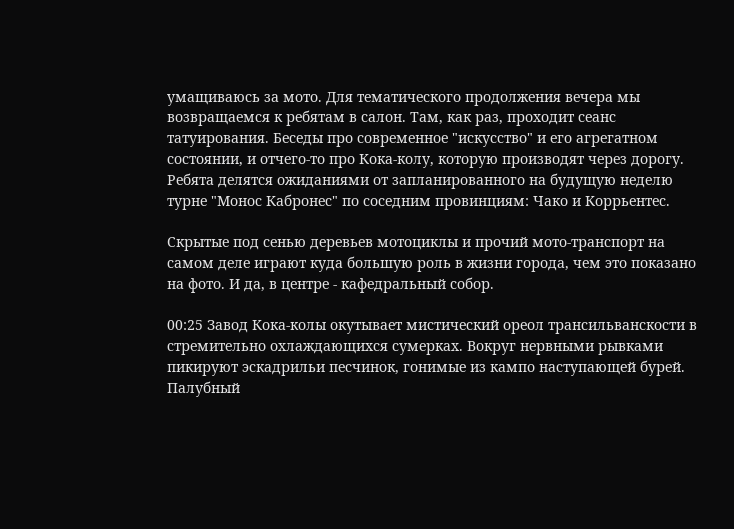умащиваюсь за мото. Для тематического продолжения вечера мы возвращаемся к ребятам в салон. Там, как раз, проходит сеанс татуирования. Беседы про современное "искусство" и его агрегатном состоянии, и отчего-то про Кока-колу, которую производят через дорогу. Ребята делятся ожиданиями от запланированного на будущую неделю турне "Монос Кабронес" по соседним провинциям: Чако и Коррьентес.

Скрытые под сенью деревьев мотоциклы и прочий мото-транспорт на самом деле играют куда большую роль в жизни города, чем это показано на фото. И да, в центре - кафедральный собор.

00:25 Завод Кока-колы окутывает мистический ореол трансильванскости в стремительно охлаждающихся сумерках. Вокруг нервными рывками пикируют эскадрильи песчинок, гонимые из кампо наступающей бурей. Палубный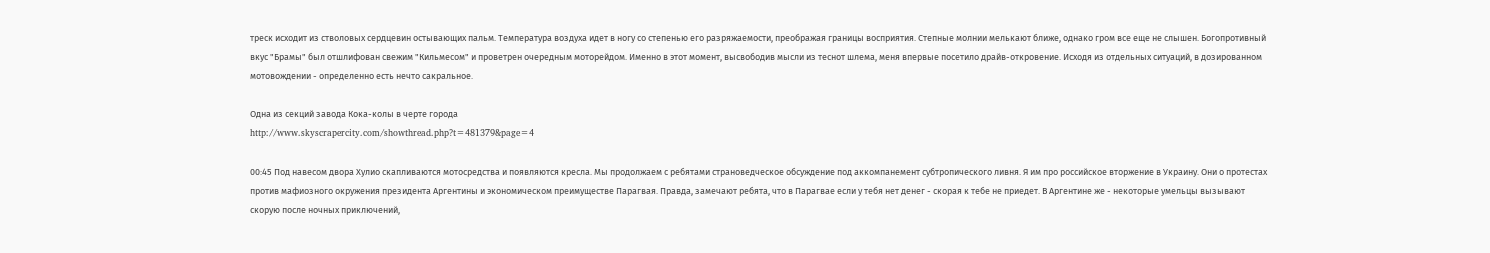треск исходит из стволовых сердцевин остывающих пальм. Температура воздуха идет в ногу со степенью его разряжаемости, преображая границы восприятия. Степные молнии мелькают ближе, однако гром все еще не слышен. Богопротивный вкус "Брамы" был отшлифован свежим "Кильмесом" и проветрен очередным моторейдом. Именно в этот момент, высвободив мысли из теснот шлема, меня впервые посетило драйв-откровение. Исходя из отдельных ситуаций, в дозированном мотовождении - определенно есть нечто сакральное.

Одна из секций завода Кока-колы в черте города
http://www.skyscrapercity.com/showthread.php?t=481379&page=4

00:45 Под навесом двора Хулио скапливаются мотосредства и появляются кресла. Мы продолжаем с ребятами страноведческое обсуждение под аккомпанемент субтропического ливня. Я им про российское вторжение в Украину. Они о протестах против мафиозного окружения президента Аргентины и экономическом преимуществе Парагвая. Правда, замечают ребята, что в Парагвае если у тебя нет денег - скорая к тебе не приедет. В Аргентине же - некоторые умельцы вызывают скорую после ночных приключений,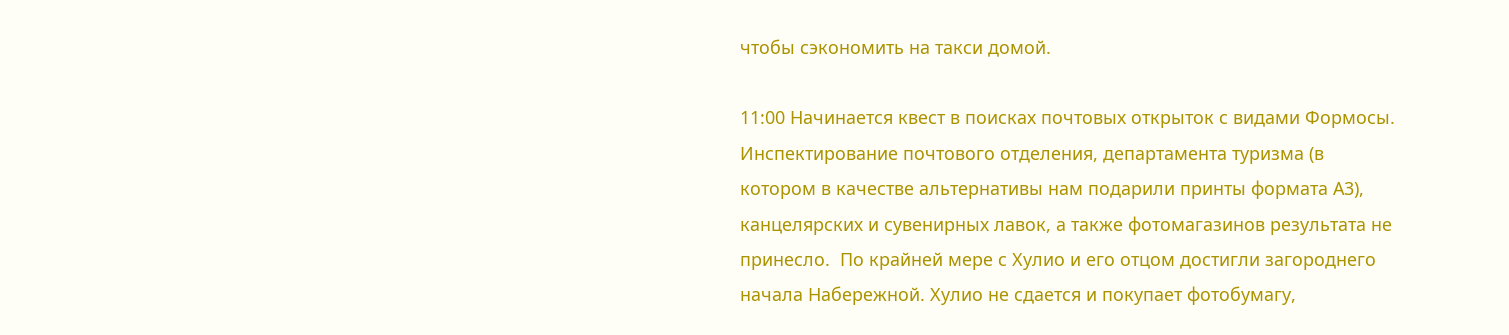чтобы сэкономить на такси домой.

11:00 Начинается квест в поисках почтовых открыток с видами Формосы. Инспектирование почтового отделения, департамента туризма (в котором в качестве альтернативы нам подарили принты формата А3), канцелярских и сувенирных лавок, а также фотомагазинов результата не принесло.  По крайней мере с Хулио и его отцом достигли загороднего начала Набережной. Хулио не сдается и покупает фотобумагу,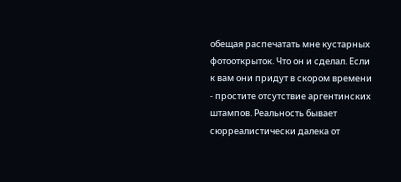обещая распечатать мне кустарных фотооткрыток. Что он и сделал. Если к вам они придут в скором времени - простите отсутствие аргентинских штампов. Реальность бывает сюрреалистически далека от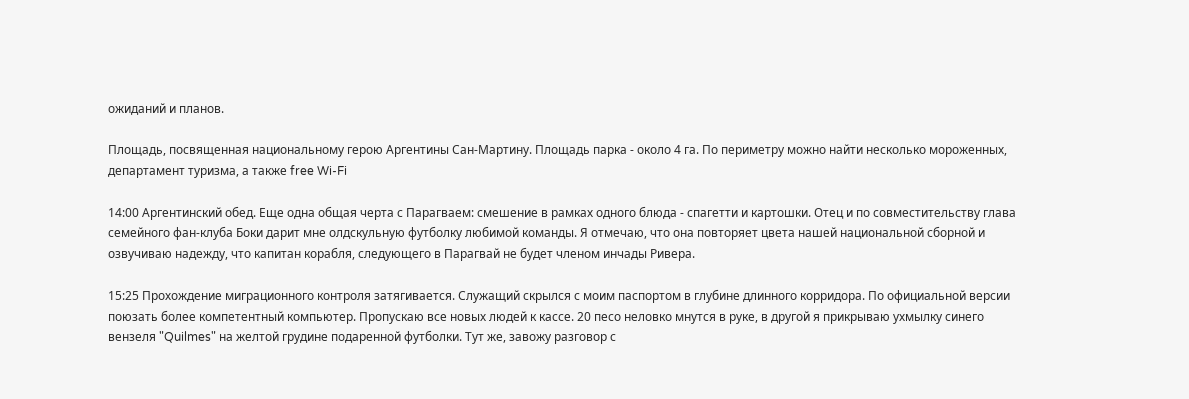ожиданий и планов.

Площадь, посвященная национальному герою Аргентины Сан-Мартину. Площадь парка - около 4 га. По периметру можно найти несколько мороженных, департамент туризма, а также free Wi-Fi

14:00 Аргентинский обед. Еще одна общая черта с Парагваем: смешение в рамках одного блюда - спагетти и картошки. Отец и по совместительству глава семейного фан-клуба Боки дарит мне олдскульную футболку любимой команды. Я отмечаю, что она повторяет цвета нашей национальной сборной и озвучиваю надежду, что капитан корабля, следующего в Парагвай не будет членом инчады Ривера.

15:25 Прохождение миграционного контроля затягивается. Служащий скрылся с моим паспортом в глубине длинного корридора. По официальной версии поюзать более компетентный компьютер. Пропускаю все новых людей к кассе. 20 песо неловко мнутся в руке, в другой я прикрываю ухмылку синего вензеля "Quilmes" на желтой грудине подаренной футболки. Тут же, завожу разговор с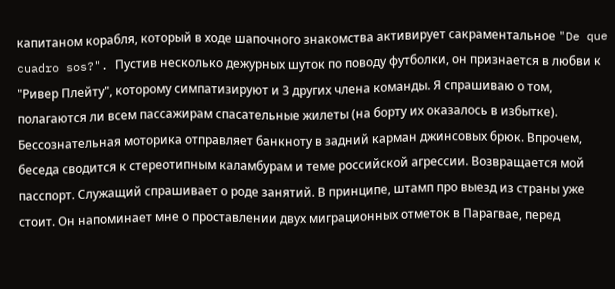капитаном корабля, который в ходе шапочного знакомства активирует сакраментальное "De que cuadro sos?". Пустив несколько дежурных шуток по поводу футболки, он признается в любви к "Ривер Плейту", которому симпатизируют и 3 других члена команды. Я спрашиваю о том, полагаются ли всем пассажирам спасательные жилеты (на борту их оказалось в избытке). Бессознательная моторика отправляет банкноту в задний карман джинсовых брюк. Впрочем, беседа сводится к стереотипным каламбурам и теме российской агрессии. Возвращается мой пасспорт. Служащий спрашивает о роде занятий. В принципе, штамп про выезд из страны уже стоит. Он напоминает мне о проставлении двух миграционных отметок в Парагвае, перед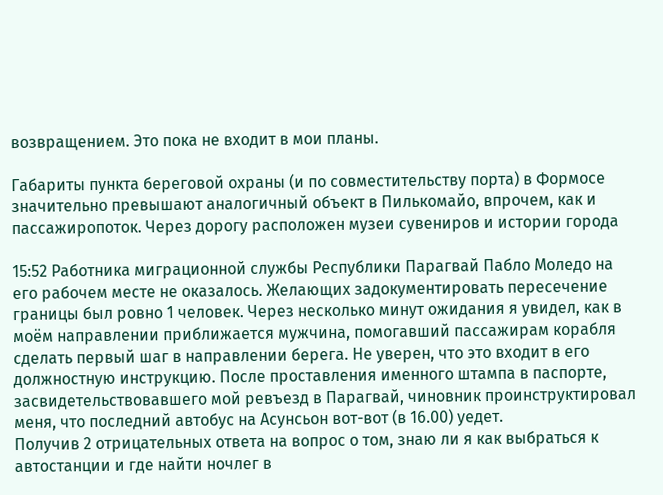возвращением. Это пока не входит в мои планы.

Габариты пункта береговой охраны (и по совместительству порта) в Формосе значительно превышают аналогичный объект в Пилькомайо, впрочем, как и пассажиропоток. Через дорогу расположен музеи сувениров и истории города

15:52 Работника миграционной службы Республики Парагвай Пабло Моледо на его рабочем месте не оказалось. Желающих задокументировать пересечение границы был ровно 1 человек. Через несколько минут ожидания я увидел, как в моём направлении приближается мужчина, помогавший пассажирам корабля сделать первый шаг в направлении берега. Не уверен, что это входит в его должностную инструкцию. После проставления именного штампа в паспорте, засвидетельствовавшего мой ревъезд в Парагвай, чиновник проинструктировал меня, что последний автобус на Асунсьон вот-вот (в 16.00) уедет.
Получив 2 отрицательных ответа на вопрос о том, знаю ли я как выбраться к автостанции и где найти ночлег в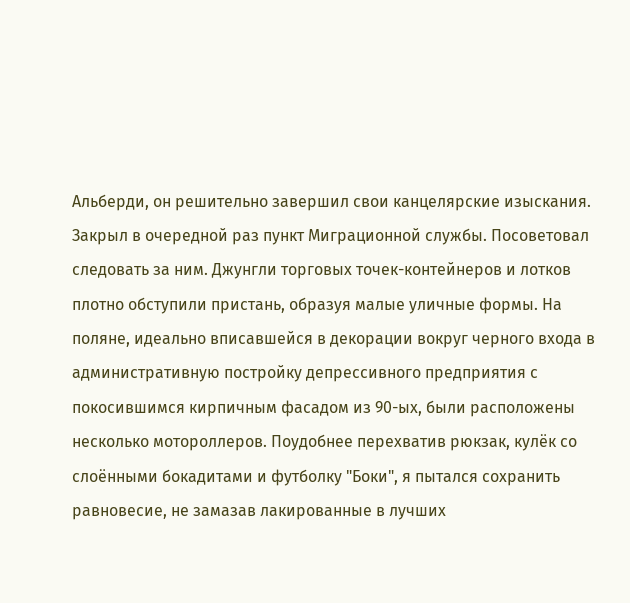Альберди, он решительно завершил свои канцелярские изыскания. Закрыл в очередной раз пункт Миграционной службы. Посоветовал следовать за ним. Джунгли торговых точек-контейнеров и лотков плотно обступили пристань, образуя малые уличные формы. На поляне, идеально вписавшейся в декорации вокруг черного входа в административную постройку депрессивного предприятия с покосившимся кирпичным фасадом из 90-ых, были расположены несколько мотороллеров. Поудобнее перехватив рюкзак, кулёк со слоёнными бокадитами и футболку "Боки", я пытался сохранить равновесие, не замазав лакированные в лучших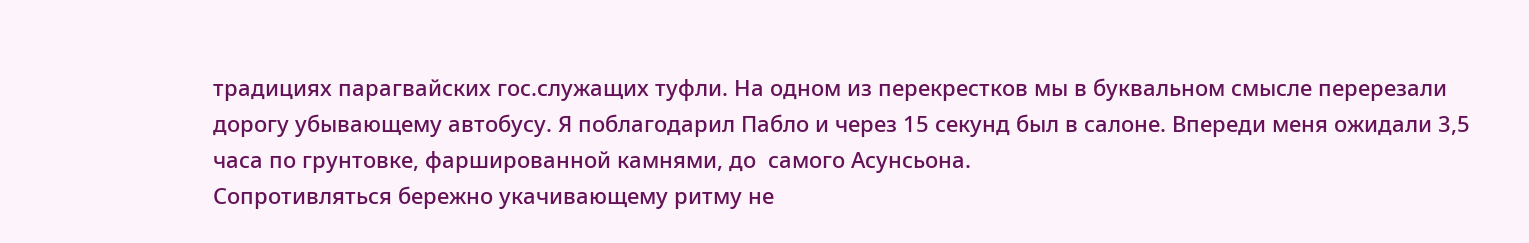традициях парагвайских гос.служащих туфли. На одном из перекрестков мы в буквальном смысле перерезали дорогу убывающему автобусу. Я поблагодарил Пабло и через 15 секунд был в салоне. Впереди меня ожидали 3,5 часа по грунтовке, фаршированной камнями, до  самого Асунсьона.
Сопротивляться бережно укачивающему ритму не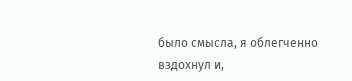было смысла, я облегченно вздохнул и,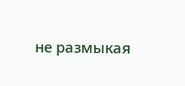не размыкая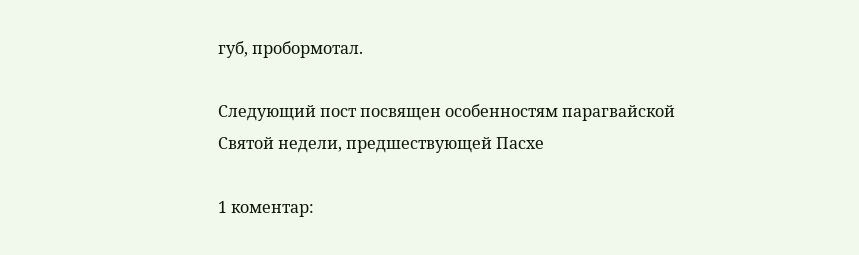губ, пробормотал.

Следующий пост посвящен особенностям парагвайской Святой недели, предшествующей Пасхе

1 коментар: